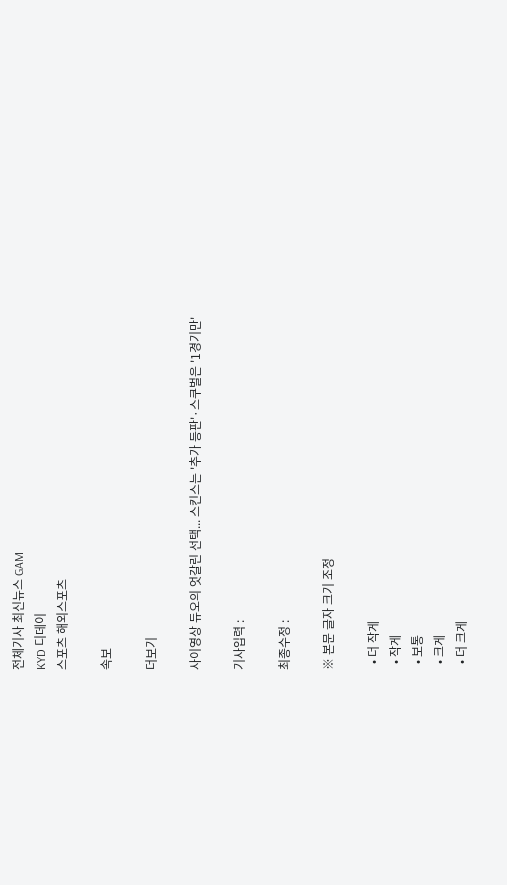전체기사 최신뉴스 GAM
KYD 디데이
스포츠 해외스포츠

속보

더보기

사이영상 듀오의 엇갈린 선택... 스킨스는 '추가 등판'·스쿠벌은 '1경기만'

기사입력 :

최종수정 :

※ 본문 글자 크기 조정

  • 더 작게
  • 작게
  • 보통
  • 크게
  • 더 크게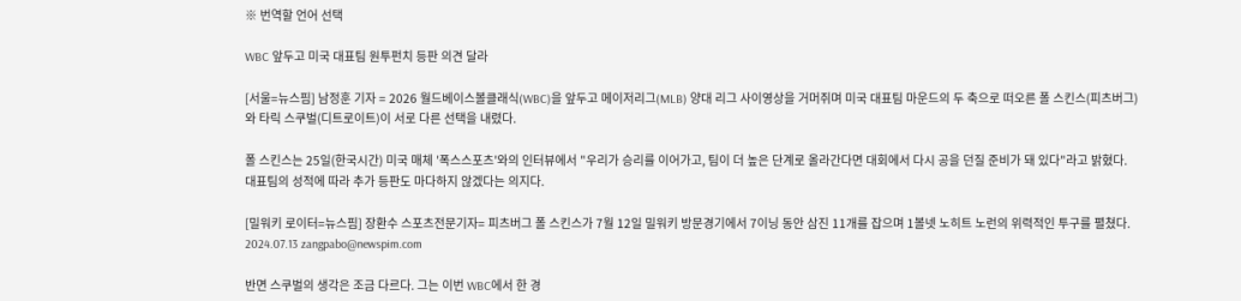※ 번역할 언어 선택

WBC 앞두고 미국 대표팀 원투펀치 등판 의견 달라

[서울=뉴스핌] 남정훈 기자 = 2026 월드베이스볼클래식(WBC)을 앞두고 메이저리그(MLB) 양대 리그 사이영상을 거머쥐며 미국 대표팀 마운드의 두 축으로 떠오른 폴 스킨스(피츠버그)와 타릭 스쿠벌(디트로이트)이 서로 다른 선택을 내렸다.

폴 스킨스는 25일(한국시간) 미국 매체 '폭스스포츠'와의 인터뷰에서 "우리가 승리를 이어가고, 팀이 더 높은 단계로 올라간다면 대회에서 다시 공을 던질 준비가 돼 있다"라고 밝혔다. 대표팀의 성적에 따라 추가 등판도 마다하지 않겠다는 의지다.

[밀워키 로이터=뉴스핌] 장환수 스포츠전문기자= 피츠버그 폴 스킨스가 7월 12일 밀워키 방문경기에서 7이닝 동안 삼진 11개를 잡으며 1볼넷 노히트 노런의 위력적인 투구를 펼쳤다. 2024.07.13 zangpabo@newspim.com

반면 스쿠벌의 생각은 조금 다르다. 그는 이번 WBC에서 한 경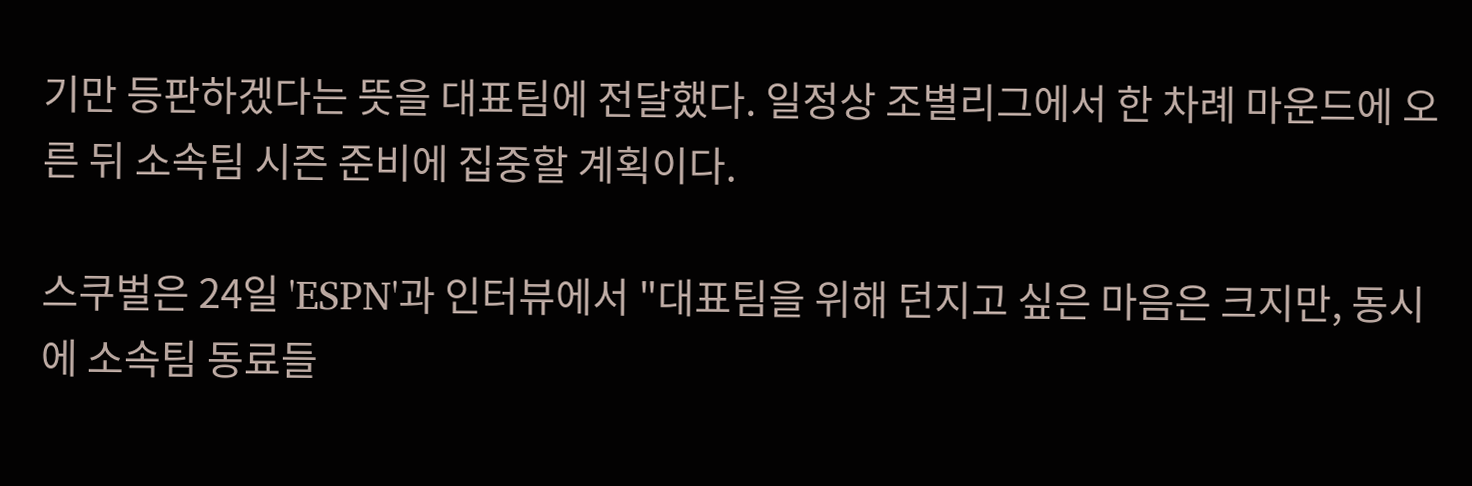기만 등판하겠다는 뜻을 대표팀에 전달했다. 일정상 조별리그에서 한 차례 마운드에 오른 뒤 소속팀 시즌 준비에 집중할 계획이다.

스쿠벌은 24일 'ESPN'과 인터뷰에서 "대표팀을 위해 던지고 싶은 마음은 크지만, 동시에 소속팀 동료들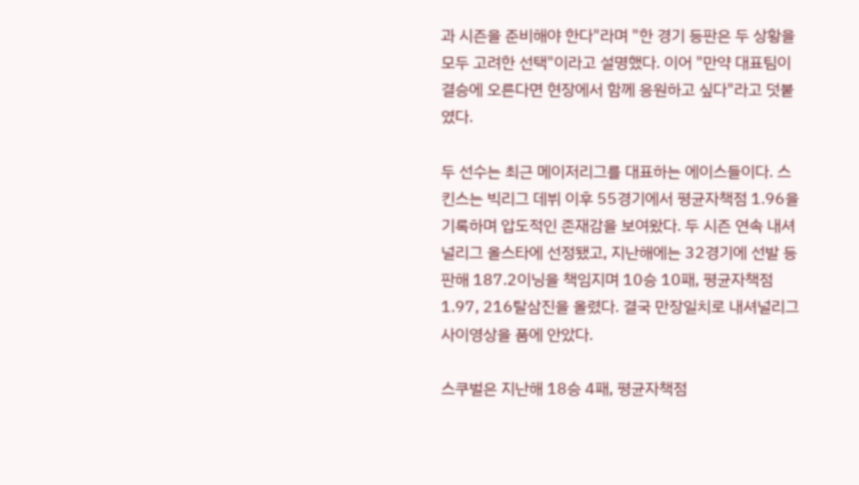과 시즌을 준비해야 한다"라며 "한 경기 등판은 두 상황을 모두 고려한 선택"이라고 설명했다. 이어 "만약 대표팀이 결승에 오른다면 현장에서 함께 응원하고 싶다"라고 덧붙였다.

두 선수는 최근 메이저리그를 대표하는 에이스들이다. 스킨스는 빅리그 데뷔 이후 55경기에서 평균자책점 1.96을 기록하며 압도적인 존재감을 보여왔다. 두 시즌 연속 내셔널리그 올스타에 선정됐고, 지난해에는 32경기에 선발 등판해 187.2이닝을 책임지며 10승 10패, 평균자책점 1.97, 216탈삼진을 올렸다. 결국 만장일치로 내셔널리그 사이영상을 품에 안았다.

스쿠벌은 지난해 18승 4패, 평균자책점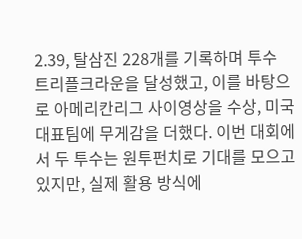2.39, 탈삼진 228개를 기록하며 투수 트리플크라운을 달성했고, 이를 바탕으로 아메리칸리그 사이영상을 수상, 미국 대표팀에 무게감을 더했다. 이번 대회에서 두 투수는 원투펀치로 기대를 모으고 있지만, 실제 활용 방식에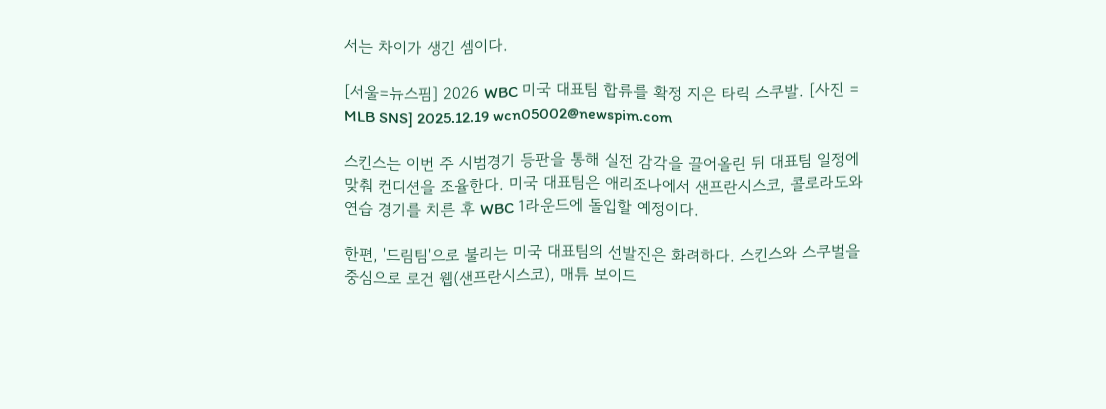서는 차이가 생긴 셈이다.

[서울=뉴스핌] 2026 WBC 미국 대표팀 합류를 확정 지은 타릭 스쿠발. [사진 = MLB SNS] 2025.12.19 wcn05002@newspim.com

스킨스는 이번 주 시범경기 등판을 통해 실전 감각을 끌어올린 뒤 대표팀 일정에 맞춰 컨디션을 조율한다. 미국 대표팀은 애리조나에서 샌프란시스코, 콜로라도와 연습 경기를 치른 후 WBC 1라운드에 돌입할 예정이다.

한편, '드림팀'으로 불리는 미국 대표팀의 선발진은 화려하다. 스킨스와 스쿠벌을 중심으로 로건 웹(샌프란시스코), 매튜 보이드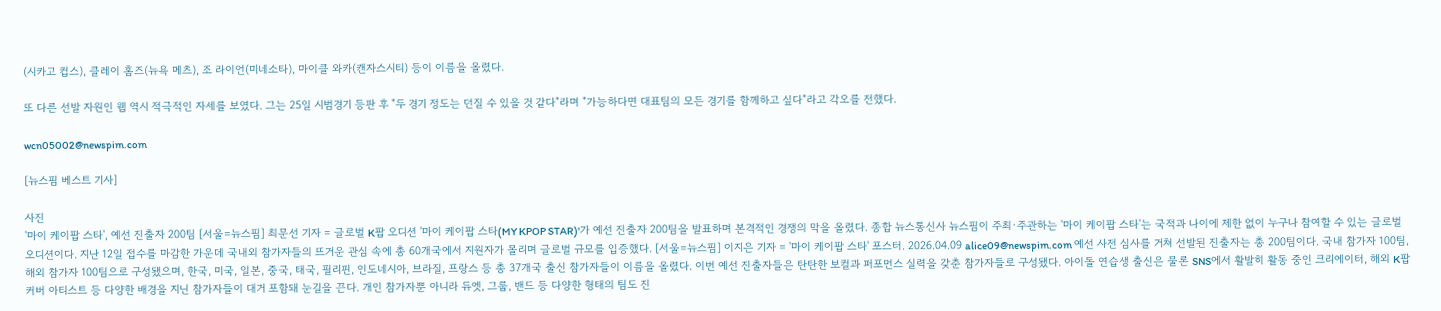(시카고 컵스), 클레이 홈즈(뉴욕 메츠), 조 라이언(미네소타), 마이클 와카(캔자스시티) 등이 이름을 올렸다.

또 다른 선발 자원인 웹 역시 적극적인 자세를 보였다. 그는 25일 시범경기 등판 후 "두 경기 정도는 던질 수 있을 것 같다"라며 "가능하다면 대표팀의 모든 경기를 함께하고 싶다"라고 각오를 전했다.

wcn05002@newspim.com

[뉴스핌 베스트 기사]

사진
'마이 케이팝 스타', 예선 진출자 200팀 [서울=뉴스핌] 최문선 기자 = 글로벌 K팝 오디션 '마이 케이팝 스타(MY KPOP STAR)'가 예선 진출자 200팀을 발표하며 본격적인 경쟁의 막을 올렸다. 종합 뉴스통신사 뉴스핌이 주최·주관하는 '마이 케이팝 스타'는 국적과 나이에 제한 없이 누구나 참여할 수 있는 글로벌 오디션이다. 지난 12일 접수를 마감한 가운데 국내외 참가자들의 뜨거운 관심 속에 총 60개국에서 지원자가 몰리며 글로벌 규모를 입증했다. [서울=뉴스핌] 이지은 기자 = '마이 케이팝 스타' 포스터. 2026.04.09 alice09@newspim.com 예선 사전 심사를 거쳐 선발된 진출자는 총 200팀이다. 국내 참가자 100팀, 해외 참가자 100팀으로 구성됐으며, 한국, 미국, 일본, 중국, 태국, 필리핀, 인도네시아, 브라질, 프랑스 등 총 37개국 출신 참가자들이 이름을 올렸다. 이번 예선 진출자들은 탄탄한 보컬과 퍼포먼스 실력을 갖춘 참가자들로 구성됐다. 아이돌 연습생 출신은 물론 SNS에서 활발히 활동 중인 크리에이터, 해외 K팝 커버 아티스트 등 다양한 배경을 지닌 참가자들이 대거 포함돼 눈길을 끈다. 개인 참가자뿐 아니라 듀엣, 그룹, 밴드 등 다양한 형태의 팀도 진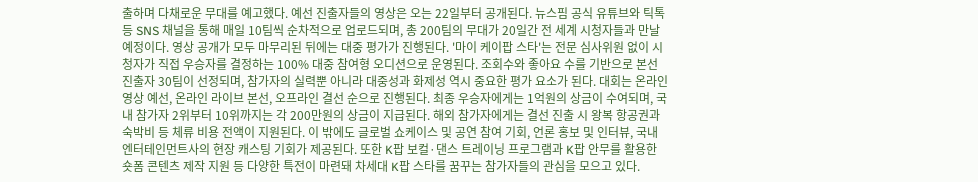출하며 다채로운 무대를 예고했다. 예선 진출자들의 영상은 오는 22일부터 공개된다. 뉴스핌 공식 유튜브와 틱톡 등 SNS 채널을 통해 매일 10팀씩 순차적으로 업로드되며, 총 200팀의 무대가 20일간 전 세계 시청자들과 만날 예정이다. 영상 공개가 모두 마무리된 뒤에는 대중 평가가 진행된다. '마이 케이팝 스타'는 전문 심사위원 없이 시청자가 직접 우승자를 결정하는 100% 대중 참여형 오디션으로 운영된다. 조회수와 좋아요 수를 기반으로 본선 진출자 30팀이 선정되며, 참가자의 실력뿐 아니라 대중성과 화제성 역시 중요한 평가 요소가 된다. 대회는 온라인 영상 예선, 온라인 라이브 본선, 오프라인 결선 순으로 진행된다. 최종 우승자에게는 1억원의 상금이 수여되며, 국내 참가자 2위부터 10위까지는 각 200만원의 상금이 지급된다. 해외 참가자에게는 결선 진출 시 왕복 항공권과 숙박비 등 체류 비용 전액이 지원된다. 이 밖에도 글로벌 쇼케이스 및 공연 참여 기회, 언론 홍보 및 인터뷰, 국내 엔터테인먼트사의 현장 캐스팅 기회가 제공된다. 또한 K팝 보컬·댄스 트레이닝 프로그램과 K팝 안무를 활용한 숏폼 콘텐츠 제작 지원 등 다양한 특전이 마련돼 차세대 K팝 스타를 꿈꾸는 참가자들의 관심을 모으고 있다.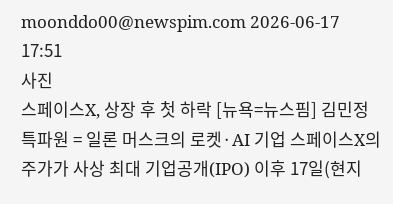moonddo00@newspim.com 2026-06-17 17:51
사진
스페이스X, 상장 후 첫 하락 [뉴욕=뉴스핌] 김민정 특파원 = 일론 머스크의 로켓·AI 기업 스페이스X의 주가가 사상 최대 기업공개(IPO) 이후 17일(현지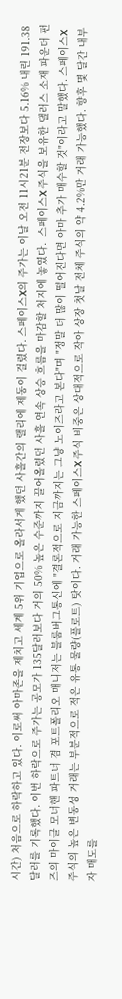시간) 처음으로 하락하고 있다. 이로써 아마존을 제치고 세계 5위 기업으로 올라서게 했던 사흘간의 랠리에 제동이 걸렸다. 스페이스X의 주가는 이날 오전 11시21분 전장보다 5.16% 내린 191.38달러를 기록했다. 이번 하락으로 주가는 공모가 135달러보다 거의 50% 높은 수준까지 끌어올렸던 사흘 연속 상승 흐름을 마감할 처지에 놓였다.  스페이스X 주식을 보유한 댈러스 소재 파운더 펀즈의 마이클 모너핸 파트너 겸 포트폴리오 매니저는 블룸버그통신에 "결론적으로 지금까지는 그냥 노이즈라고 본다"며 "정말 더 많이 떨어진다면 아마 추가 매수할 것"이라고 말했다. 스페이스X 주식의 높은 변동성 거래는 부분적으로 적은 유통 물량(플로트) 탓이다. 거래 가능한 스페이스X 주식 비중은 상대적으로 작아 상장 첫날 전체 주식의 약 4.2%만 거래 가능했다. 향후 몇 달간 내부자 매도를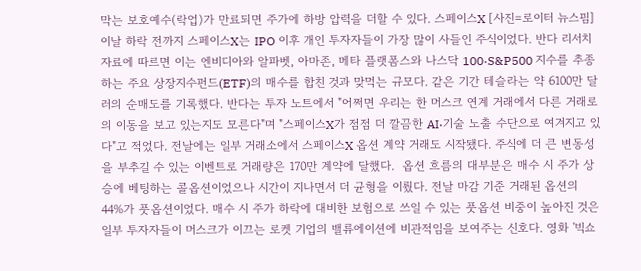막는 보호예수(락업)가 만료되면 주가에 하방 압력을 더할 수 있다. 스페이스X [사진=로이터 뉴스핌] 이날 하락 전까지 스페이스X는 IPO 이후 개인 투자자들이 가장 많이 사들인 주식이었다. 반다 리서치 자료에 따르면 이는 엔비디아와 알파벳, 아마존, 메타 플랫폼스와 나스닥 100·S&P500 지수를 추종하는 주요 상장지수펀드(ETF)의 매수를 합친 것과 맞먹는 규모다. 같은 기간 테슬라는 약 6100만 달러의 순매도를 기록했다. 반다는 투자 노트에서 "어쩌면 우리는 한 머스크 연계 거래에서 다른 거래로의 이동을 보고 있는지도 모른다"며 "스페이스X가 점점 더 깔끔한 AI·기술 노출 수단으로 여겨지고 있다"고 적었다. 전날에는 일부 거래소에서 스페이스X 옵션 계약 거래도 시작됐다. 주식에 더 큰 변동성을 부추길 수 있는 이벤트로 거래량은 170만 계약에 달했다.  옵션 흐름의 대부분은 매수 시 주가 상승에 베팅하는 콜옵션이었으나 시간이 지나면서 더 균형을 이뤘다. 전날 마감 기준 거래된 옵션의 44%가 풋옵션이었다. 매수 시 주가 하락에 대비한 보험으로 쓰일 수 있는 풋옵션 비중이 높아진 것은 일부 투자자들이 머스크가 이끄는 로켓 기업의 밸류에이션에 비관적임을 보여주는 신호다. 영화 '빅쇼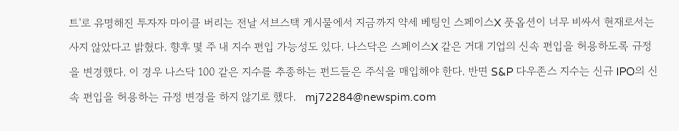트'로 유명해진 투자자 마이클 버리는 전날 서브스택 게시물에서 지금까지 약세 베팅인 스페이스X 풋옵션이 너무 비싸서 현재로서는 사지 않았다고 밝혔다. 향후 몇 주 내 지수 편입 가능성도 있다. 나스닥은 스페이스X 같은 거대 기업의 신속 편입을 허용하도록 규정을 변경했다. 이 경우 나스닥 100 같은 지수를 추종하는 펀드들은 주식을 매입해야 한다. 반면 S&P 다우존스 지수는 신규 IPO의 신속 편입을 허용하는 규정 변경을 하지 않기로 했다.   mj72284@newspim.com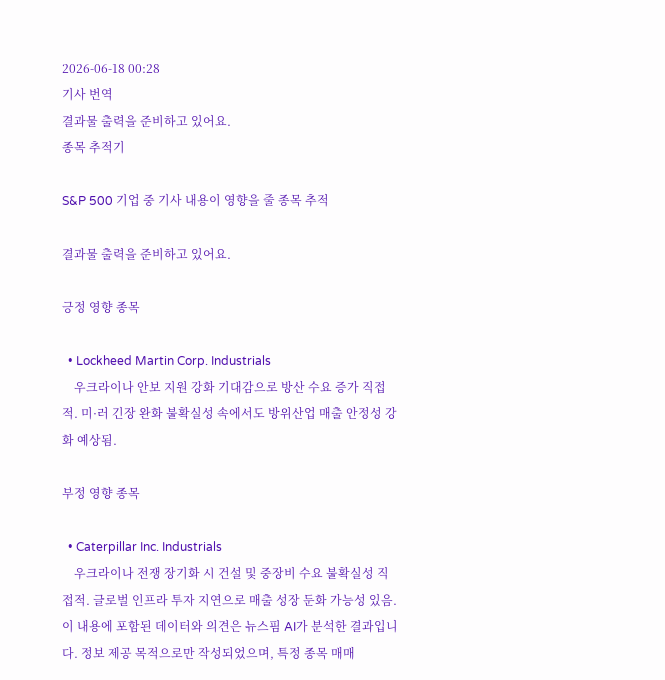2026-06-18 00:28
기사 번역
결과물 출력을 준비하고 있어요.
종목 추적기

S&P 500 기업 중 기사 내용이 영향을 줄 종목 추적

결과물 출력을 준비하고 있어요.

긍정 영향 종목

  • Lockheed Martin Corp. Industrials
    우크라이나 안보 지원 강화 기대감으로 방산 수요 증가 직접적. 미·러 긴장 완화 불확실성 속에서도 방위산업 매출 안정성 강화 예상됨.

부정 영향 종목

  • Caterpillar Inc. Industrials
    우크라이나 전쟁 장기화 시 건설 및 중장비 수요 불확실성 직접적. 글로벌 인프라 투자 지연으로 매출 성장 둔화 가능성 있음.
이 내용에 포함된 데이터와 의견은 뉴스핌 AI가 분석한 결과입니다. 정보 제공 목적으로만 작성되었으며, 특정 종목 매매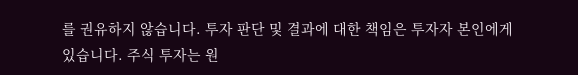를 권유하지 않습니다. 투자 판단 및 결과에 대한 책임은 투자자 본인에게 있습니다. 주식 투자는 원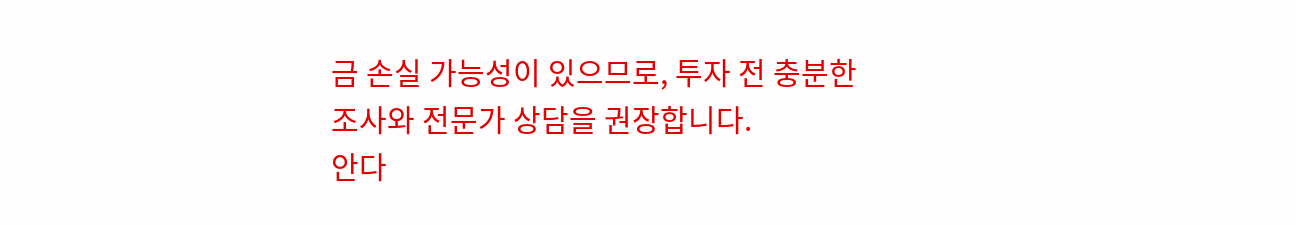금 손실 가능성이 있으므로, 투자 전 충분한 조사와 전문가 상담을 권장합니다.
안다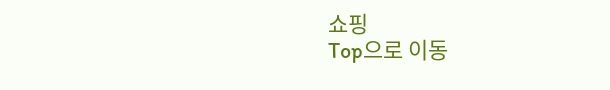쇼핑
Top으로 이동